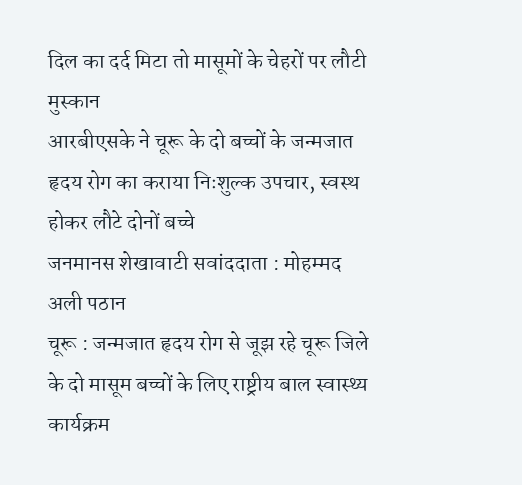दिल का दर्द मिटा तो मासूमों के चेहरों पर लौटी मुस्कान
आरबीएसके ने चूरू के दो बच्चों के जन्मजात हृदय रोग का कराया निःशुल्क उपचार, स्वस्थ होकर लौटे दोनों बच्चे
जनमानस शेखावाटी सवांददाता : मोहम्मद अली पठान
चूरू : जन्मजात हृदय रोग से जूझ रहे चूरू जिले के दो मासूम बच्चों के लिए राष्ट्रीय बाल स्वास्थ्य कार्यक्रम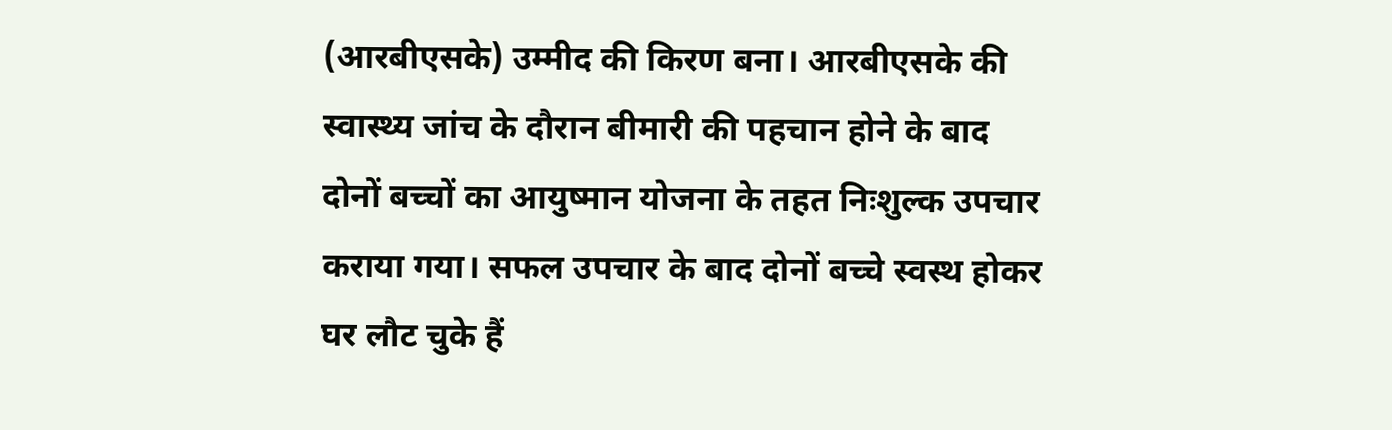(आरबीएसके) उम्मीद की किरण बना। आरबीएसके की स्वास्थ्य जांच के दौरान बीमारी की पहचान होने के बाद दोनों बच्चों का आयुष्मान योजना के तहत निःशुल्क उपचार कराया गया। सफल उपचार के बाद दोनों बच्चे स्वस्थ होकर घर लौट चुके हैं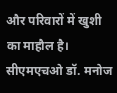और परिवारों में खुशी का माहौल है।
सीएमएचओ डॉ. मनोज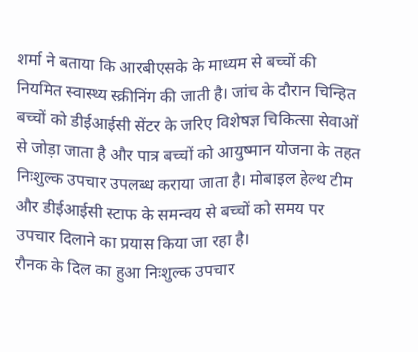शर्मा ने बताया कि आरबीएसके के माध्यम से बच्चों की नियमित स्वास्थ्य स्क्रीनिंग की जाती है। जांच के दौरान चिन्हित बच्चों को डीईआईसी सेंटर के जरिए विशेषज्ञ चिकित्सा सेवाओं से जोड़ा जाता है और पात्र बच्चों को आयुष्मान योजना के तहत निःशुल्क उपचार उपलब्ध कराया जाता है। मोबाइल हेल्थ टीम और डीईआईसी स्टाफ के समन्वय से बच्चों को समय पर उपचार दिलाने का प्रयास किया जा रहा है।
रौनक के दिल का हुआ निःशुल्क उपचार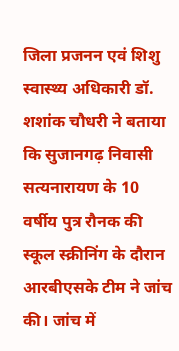जिला प्रजनन एवं शिशु स्वास्थ्य अधिकारी डॉ. शशांक चौधरी ने बताया कि सुजानगढ़ निवासी सत्यनारायण के 10 वर्षीय पुत्र रौनक की स्कूल स्क्रीनिंग के दौरान आरबीएसके टीम ने जांच की। जांच में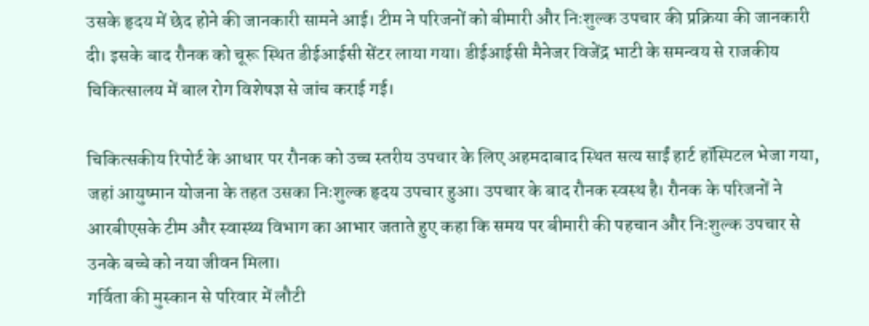उसके हृदय में छेद होने की जानकारी सामने आई। टीम ने परिजनों को बीमारी और निःशुल्क उपचार की प्रक्रिया की जानकारी दी। इसके बाद रौनक को चूरू स्थित डीईआईसी सेंटर लाया गया। डीईआईसी मैनेजर विजेंद्र भाटी के समन्वय से राजकीय चिकित्सालय में बाल रोग विशेषज्ञ से जांच कराई गई।

चिकित्सकीय रिपोर्ट के आधार पर रौनक को उच्च स्तरीय उपचार के लिए अहमदाबाद स्थित सत्य साईं हार्ट हॉस्पिटल भेजा गया, जहां आयुष्मान योजना के तहत उसका निःशुल्क हृदय उपचार हुआ। उपचार के बाद रौनक स्वस्थ है। रौनक के परिजनों ने आरबीएसके टीम और स्वास्थ्य विभाग का आभार जताते हुए कहा कि समय पर बीमारी की पहचान और निःशुल्क उपचार से उनके बच्चे को नया जीवन मिला।
गर्विता की मुस्कान से परिवार में लौटी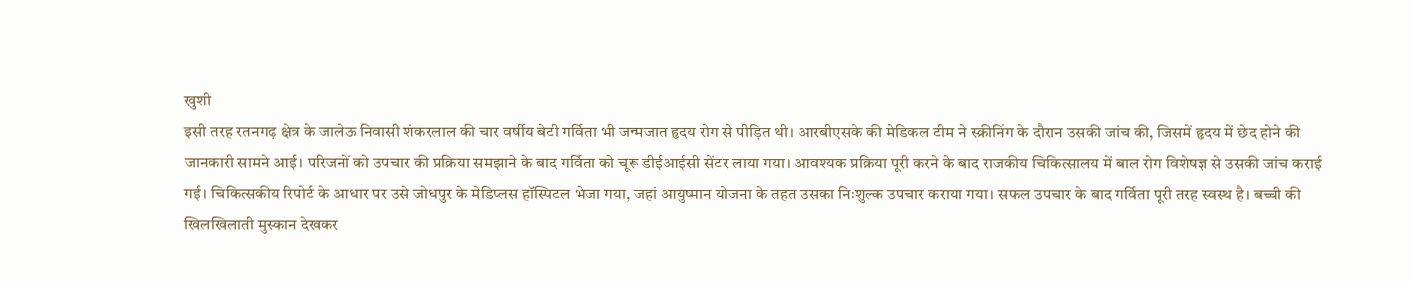खुशी
इसी तरह रतनगढ़ क्षेत्र के जालेऊ निवासी शंकरलाल की चार वर्षीय बेटी गर्विता भी जन्मजात हृदय रोग से पीड़ित थी। आरबीएसके की मेडिकल टीम ने स्क्रीनिंग के दौरान उसकी जांच की, जिसमें हृदय में छेद होने की जानकारी सामने आई। परिजनों को उपचार की प्रक्रिया समझाने के बाद गर्विता को चूरू डीईआईसी सेंटर लाया गया। आवश्यक प्रक्रिया पूरी करने के बाद राजकीय चिकित्सालय में बाल रोग विशेषज्ञ से उसकी जांच कराई गई। चिकित्सकीय रिपोर्ट के आधार पर उसे जोधपुर के मेडिप्लस हॉस्पिटल भेजा गया, जहां आयुष्मान योजना के तहत उसका निःशुल्क उपचार कराया गया। सफल उपचार के बाद गर्विता पूरी तरह स्वस्थ है। बच्ची की खिलखिलाती मुस्कान देखकर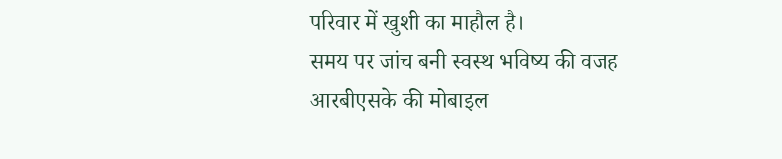परिवार में खुशी का माहौल है।
समय पर जांच बनी स्वस्थ भविष्य की वजह
आरबीएसके की मोबाइल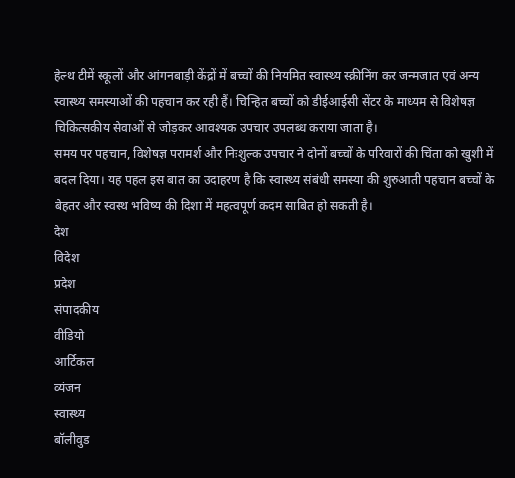हेल्थ टीमें स्कूलों और आंगनबाड़ी केंद्रों में बच्चों की नियमित स्वास्थ्य स्क्रीनिंग कर जन्मजात एवं अन्य स्वास्थ्य समस्याओं की पहचान कर रही हैं। चिन्हित बच्चों को डीईआईसी सेंटर के माध्यम से विशेषज्ञ चिकित्सकीय सेवाओं से जोड़कर आवश्यक उपचार उपलब्ध कराया जाता है।
समय पर पहचान, विशेषज्ञ परामर्श और निःशुल्क उपचार ने दोनों बच्चों के परिवारों की चिंता को खुशी में बदल दिया। यह पहल इस बात का उदाहरण है कि स्वास्थ्य संबंधी समस्या की शुरुआती पहचान बच्चों के बेहतर और स्वस्थ भविष्य की दिशा में महत्वपूर्ण कदम साबित हो सकती है।
देश
विदेश
प्रदेश
संपादकीय
वीडियो
आर्टिकल
व्यंजन
स्वास्थ्य
बॉलीवुड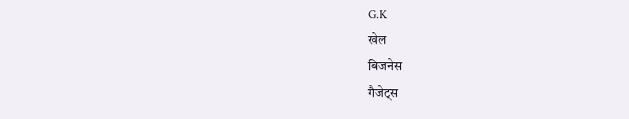G.K
खेल
बिजनेस
गैजेट्स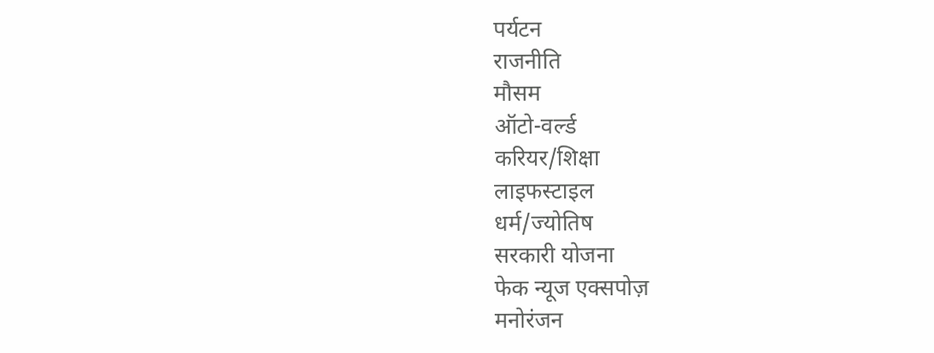पर्यटन
राजनीति
मौसम
ऑटो-वर्ल्ड
करियर/शिक्षा
लाइफस्टाइल
धर्म/ज्योतिष
सरकारी योजना
फेक न्यूज एक्सपोज़
मनोरंजन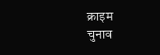क्राइम
चुनाव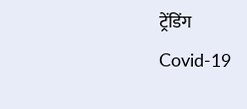ट्रेंडिंग
Covid-19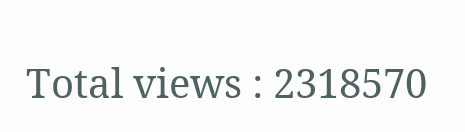Total views : 2318570